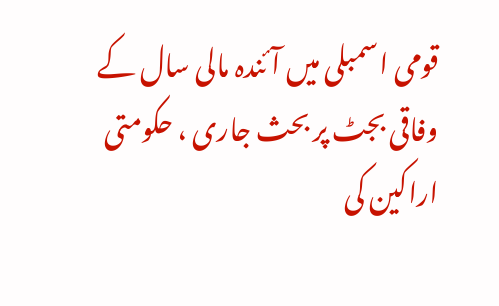قومی اسمبلی میں آئندہ مالی سال کے وفاقی بجٹ پر بحث جاری ، حکومتی اراکین کی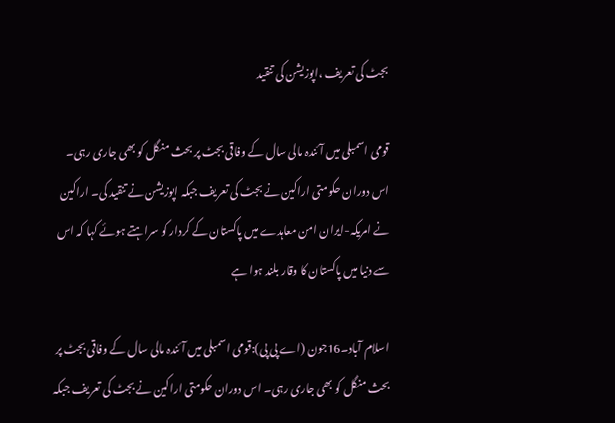بجٹ کی تعریف ،اپوزیشن کی تنقید

قومی اسمبلی میں آئندہ مالی سال کے وفاقی بجٹ پر بحث منگل کو بھی جاری رہی۔ اس دوران حکومتی اراکین نے بجٹ کی تعریف جبکہ اپوزیشن نے تنقید کی۔ اراکین نے امریکہ-ایران امن معاہدے میں پاکستان کے کردار کو سراہتے ہوئے کہا کہ اس سے دنیا میں پاکستان کا وقار بلند ہوا ہے

اسلام آباد۔16جون (اے پی پی):قومی اسمبلی میں آئندہ مالی سال کے وفاقی بجٹ پر بحث منگل کو بھی جاری رہی۔ اس دوران حکومتی اراکین نے بجٹ کی تعریف جبکہ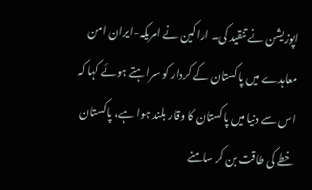اپوزیشن نے تنقید کی۔ اراکین نے امریکہ-ایران امن معاہدے میں پاکستان کے کردار کو سراہتے ہوئے کہا کہ اس سے دنیا میں پاکستان کا وقار بلند ہوا ہے، پاکستان خطے کی طاقت بن کر سامنے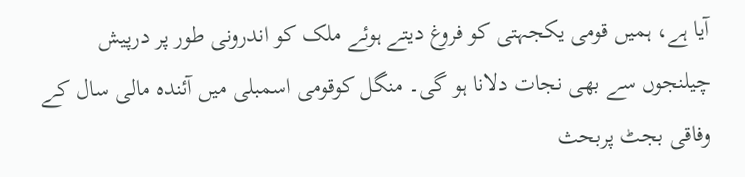آیا ہے، ہمیں قومی یکجہتی کو فروغ دیتے ہوئے ملک کو اندرونی طور پر درپیش چیلنجوں سے بھی نجات دلانا ہو گی۔ منگل کوقومی اسمبلی میں آئندہ مالی سال کے وفاقی بجٹ پربحث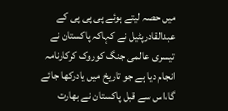میں حصہ لیتے ہوئے پی پی پی کے عبدالقادرپٹیل نے کہاکہ پاکستان نے تیسری عالمی جنگ کوروک کرکارنامہ انجام دیا ہے جو تاریخ میں یادرکھا جائے گا،اس سے قبل پاکستان نے بھارت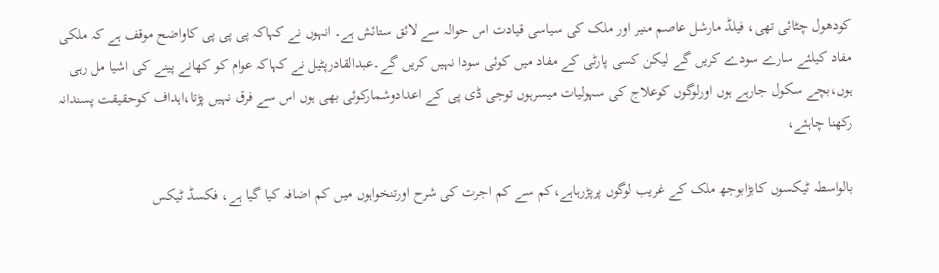کودھول چٹائی تھی، فیلڈ مارشل عاصم منیر اور ملک کی سیاسی قیادت اس حوالہ سے لائق ستائش ہے۔ انہوں نے کہاکہ پی پی پی کاواضح موقف ہے کہ ملکی مفاد کیلئے سارے سودے کریں گے لیکن کسی پارٹی کے مفاد میں کوئی سودا نہیں کریں گے۔عبدالقادرپٹیل نے کہاکہ عوام کو کھانے پینے کی اشیا مل رہی ہوں،بچے سکول جارہے ہوں اورلوگوں کوعلاج کی سہولیات میسرہوں توجی ڈی پی کے اعدادوشمارکوئی بھی ہوں اس سے فرق نہیں پڑتا،اہداف کوحقیقت پسندانہ رکھنا چاہئے،

بالواسطہ ٹیکسوں کابڑابوجھ ملک کے غریب لوگوں پرپڑرہاہے،کم سے کم اجرت کی شرح اورتنخواہوں میں کم اضافہ کیا گیا ہے، فکسڈ ٹیکس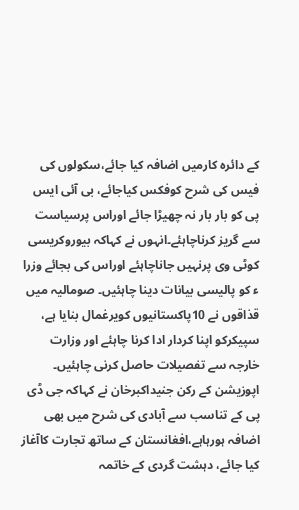کے دائرہ کارمیں اضافہ کیا جائے،سکولوں کی فیس کی شرح کوفکس کیاجائے، بی آئی ایس پی کو بار بار نہ چھیڑا جائے اوراس پرسیاست سے گریز کرناچاہئے۔انہوں نے کہاکہ بیوروکریسی کوٹی وی پرنہیں جاناچاہئے اوراس کی بجائے وزرا ء کو پالیسی بیانات دینا چاہئیں۔ صومالیہ میں قذاقوں نے 10پاکستانیوں کویرغمال بنایا ہے، سپیکرکو اپنا کردار ادا کرنا چاہئے اور وزارت خارجہ سے تفصیلات حاصل کرنی چاہئیں۔ اپوزیشن کے رکن جنیداکبرخان نے کہاکہ جی ڈی پی کے تناسب سے آبادی کی شرح میں بھی اضافہ ہورہاہے،افغانستان کے ساتھ تجارت کاآغاز کیا جائے، دہشت گردی کے خاتمہ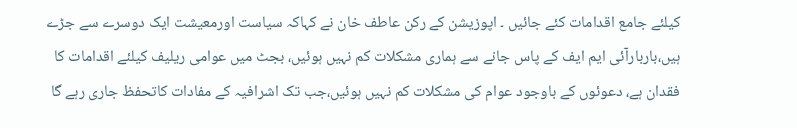کیلئے جامع اقدامات کئے جائیں ۔ اپوزیشن کے رکن عاطف خان نے کہاکہ سیاست اورمعیشت ایک دوسرے سے جڑے ہیں،باربارآئی ایم ایف کے پاس جانے سے ہماری مشکلات کم نہیں ہوئیں، بجٹ میں عوامی ریلیف کیلئے اقدامات کا فقدان ہے، دعوئوں کے باوجود عوام کی مشکلات کم نہیں ہوئیں،جب تک اشرافیہ کے مفادات کاتحفظ جاری رہے گا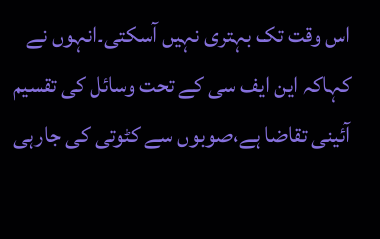اس وقت تک بہتری نہیں آسکتی۔انہوں نے کہاکہ این ایف سی کے تحت وسائل کی تقسیم آئینی تقاضا ہے،صوبوں سے کٹوتی کی جارہی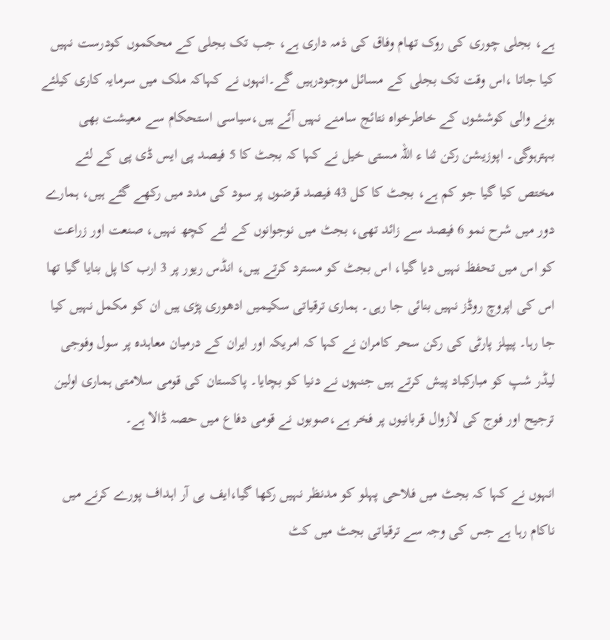ہے، بجلی چوری کی روک تھام وفاق کی ذمہ داری ہے، جب تک بجلی کے محکموں کودرست نہیں کیا جاتا ،اس وقت تک بجلی کے مسائل موجودرہیں گے۔انہوں نے کہاکہ ملک میں سرمایہ کاری کیلئے ہونے والی کوششوں کے خاطرخواہ نتائج سامنے نہیں آئے ہیں،سیاسی استحکام سے معیشت بھی بہترہوگی۔ اپوزیشن رکن ثنا ء اللہ مستی خیل نے کہا کہ بجٹ کا 5 فیصد پی ایس ڈی پی کے لئے مختص کیا گیا جو کم ہے، بجٹ کا کل 43 فیصد قرضوں پر سود کی مدد میں رکھے گئے ہیں، ہمارے دور میں شرح نمو 6 فیصد سے زائد تھی، بجٹ میں نوجوانوں کے لئے کچھ نہیں، صنعت اور زراعت کو اس میں تحفظ نہیں دیا گیا، اس بجٹ کو مسترد کرتے ہیں، انڈس ریور پر 3 ارب کا پل بنایا گیا تھا اس کی اپروچ روڈز نہیں بنائی جا رہی۔ ہماری ترقیاتی سکیمیں ادھوری پڑی ہیں ان کو مکمل نہیں کیا جا رہا۔ پیپلز پارٹی کی رکن سحر کامران نے کہا کہ امریکہ اور ایران کے درمیان معاہدہ پر سول وفوجی لیڈر شپ کو مبارکباد پیش کرتے ہیں جنہوں نے دنیا کو بچایا۔ پاکستان کی قومی سلامتی ہماری اولین ترجیح اور فوج کی لازوال قربانیوں پر فخر ہے،صوبوں نے قومی دفاع میں حصہ ڈالا ہے۔

انہوں نے کہا کہ بجٹ میں فلاحی پہلو کو مدنظر نہیں رکھا گیا،ایف بی آر اہداف پورے کرنے میں ناکام رہا ہے جس کی وجہ سے ترقیاتی بجٹ میں کٹ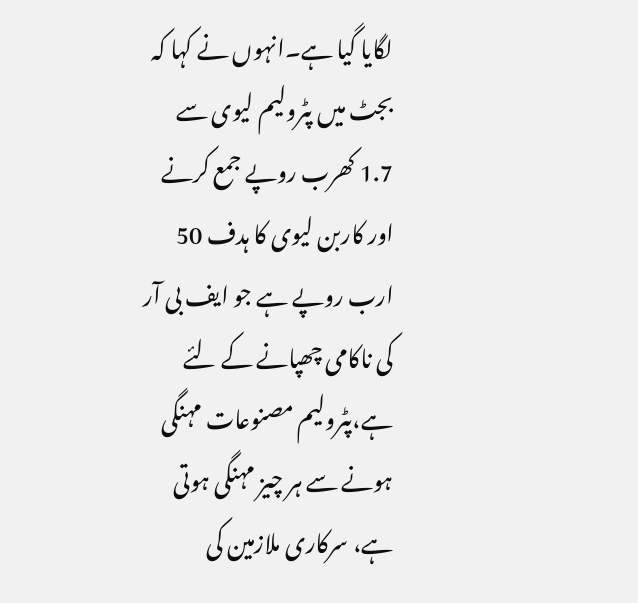لگایا گیا ہے۔انہوں نے کہا کہ بجٹ میں پٹرولیم لیوی سے 1.7 کھرب روپے جمع کرنے اور کاربن لیوی کا ہدف 50 ارب روپے ہے جو ایف بی آر کی ناکامی چھپانے کے لئے ہے،پٹرولیم مصنوعات مہنگی ہونے سے ہر چیز مہنگی ہوتی ہے، سرکاری ملازمین کی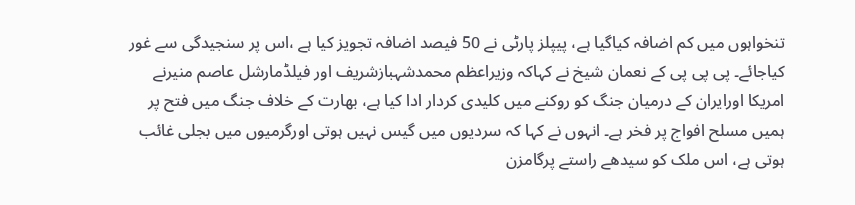تنخواہوں میں کم اضافہ کیاگیا ہے، پیپلز پارٹی نے 50 فیصد اضافہ تجویز کیا ہے ،اس پر سنجیدگی سے غور کیاجائے۔ پی پی پی کے نعمان شیخ نے کہاکہ وزیراعظم محمدشہبازشریف اور فیلڈمارشل عاصم منیرنے امریکا اورایران کے درمیان جنگ کو روکنے میں کلیدی کردار ادا کیا ہے، بھارت کے خلاف جنگ میں فتح پر ہمیں مسلح افواج پر فخر ہے۔ انہوں نے کہا کہ سردیوں میں گیس نہیں ہوتی اورگرمیوں میں بجلی غائب ہوتی ہے، اس ملک کو سیدھے راستے پرگامزن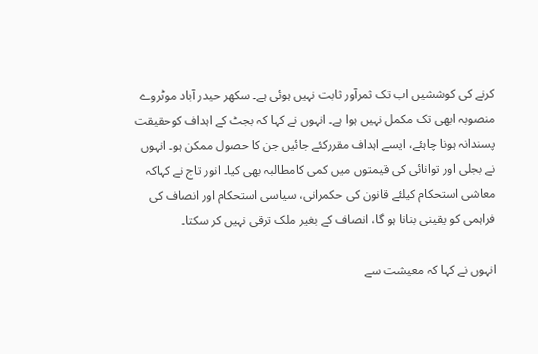کرنے کی کوششیں اب تک ثمرآور ثابت نہیں ہوئی ہے۔ سکھر حیدر آباد موٹروے منصوبہ ابھی تک مکمل نہیں ہوا ہے۔ انہوں نے کہا کہ بجٹ کے اہداف کوحقیقت پسندانہ ہونا چاہئے، ایسے اہداف مقررکئے جائیں جن کا حصول ممکن ہو۔ انہوں نے بجلی اور توانائی کی قیمتوں میں کمی کامطالبہ بھی کیا۔ انور تاج نے کہاکہ معاشی استحکام کیلئے قانون کی حکمرانی، سیاسی استحکام اور انصاف کی فراہمی کو یقینی بنانا ہو گا، انصاف کے بغیر ملک ترقی نہیں کر سکتا۔

انہوں نے کہا کہ معیشت سے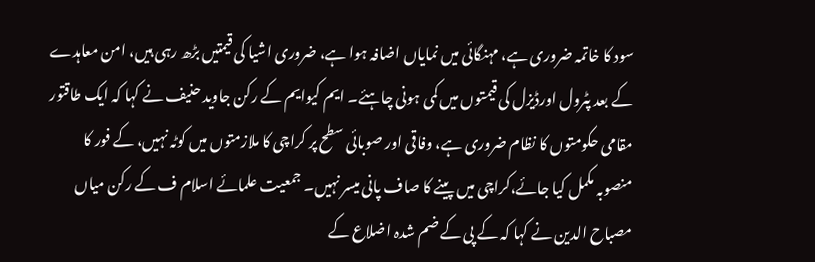سود کا خاتمہ ضروری ہے، مہنگائی میں نمایاں اضافہ ہوا ہے، ضروری اشیا کی قیمتیں بڑھ رہی ہیں، امن معاہدے کے بعد پٹرول اورڈیزل کی قیمتوں میں کمی ہونی چاہئے۔ ایم کیوایم کے رکن جاوید حنیف نے کہا کہ ایک طاقتور مقامی حکومتوں کا نظام ضروری ہے، وفاقی اور صوبائی سطح پر کراچی کا ملازمتوں میں کوٹہ نہیں، کے فور کا منصوبہ مکمل کیا جائے،کراچی میں پینے کا صاف پانی میسر نہیں۔ جمعیت علمائے اسلام ف کے رکن میاں مصباح الدین نے کہا کہ کے پی کے ضم شدہ اضلاع کے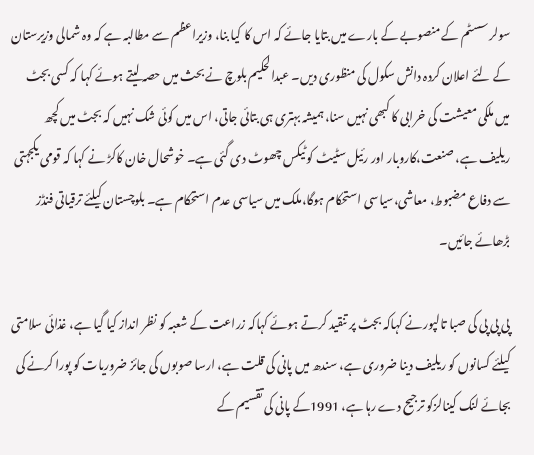سولر سسٹم کے منصوبے کے بارے میں بتایا جائے کہ اس کا کیا بنا، وزیراعظم سے مطالبہ ہے کہ وہ شمالی وزیرستان کے لئے اعلان کردہ دانش سکول کی منظوری دیں۔ عبدالحکیم بلوچ نے بحث میں حصہ لیتے ہوئے کہا کہ کسی بجٹ میں ملکی معیشت کی خرابی کا کبھی نہیں سنا، ہمیشہ بہتری ہی بتائی جاتی، اس میں کوئی شک نہیں کہ بجٹ میں کچھ ریلیف ہے، صنعت،کاروبار اور رئیل سٹیٹ کو ٹیکس چھوٹ دی گئی ہے۔ خوشحال خان کاکڑ نے کہا کہ قومی یکجہتی سے دفاع مضبوط، معاشی،سیاسی استحکام ہوگا،ملک میں سیاسی عدم استحکام ہے۔ بلوچستان کیلئے ترقیاتی فنڈز بڑھائے جائیں۔

پی پی پی کی صبا تالپورنے کہاکہ بجٹ پر تنقید کرتے ہوئے کہاکہ زراعت کے شعبہ کو نظر انداز کیا گیا ہے، غذائی سلامتی کیلئے کسانوں کو ریلیف دینا ضروری ہے، سندھ میں پانی کی قلت ہے، ارسا صوبوں کی جائز ضروریات کو پورا کرنے کی بجائے لنک کینالزکو ترجیح دے رہا ہے، 1991کے پانی کی تقسیم کے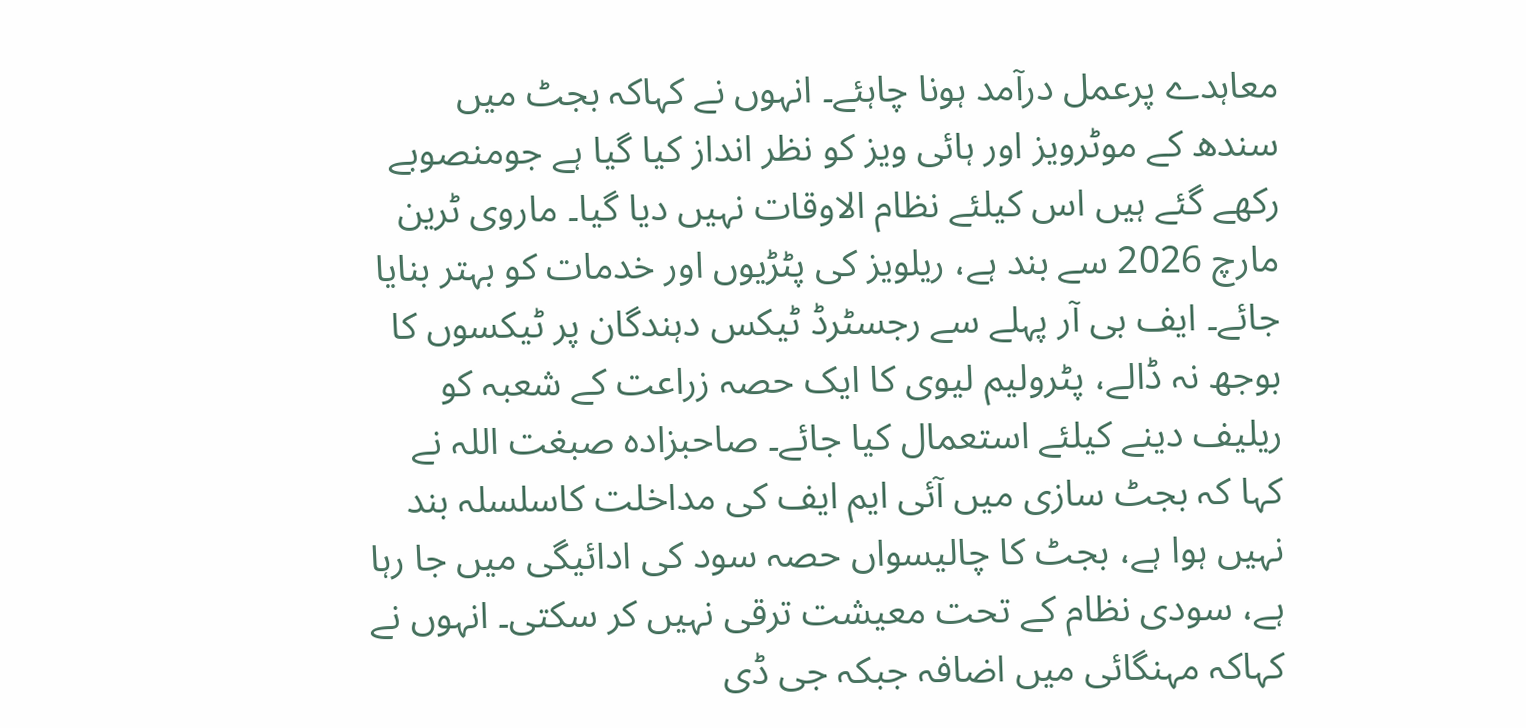معاہدے پرعمل درآمد ہونا چاہئے۔ انہوں نے کہاکہ بجٹ میں سندھ کے موٹرویز اور ہائی ویز کو نظر انداز کیا گیا ہے جومنصوبے رکھے گئے ہیں اس کیلئے نظام الاوقات نہیں دیا گیا۔ ماروی ٹرین مارچ 2026 سے بند ہے، ریلویز کی پٹڑیوں اور خدمات کو بہتر بنایا جائے۔ ایف بی آر پہلے سے رجسٹرڈ ٹیکس دہندگان پر ٹیکسوں کا بوجھ نہ ڈالے، پٹرولیم لیوی کا ایک حصہ زراعت کے شعبہ کو ریلیف دینے کیلئے استعمال کیا جائے۔ صاحبزادہ صبغت اللہ نے کہا کہ بجٹ سازی میں آئی ایم ایف کی مداخلت کاسلسلہ بند نہیں ہوا ہے، بجٹ کا چالیسواں حصہ سود کی ادائیگی میں جا رہا ہے، سودی نظام کے تحت معیشت ترقی نہیں کر سکتی۔ انہوں نے کہاکہ مہنگائی میں اضافہ جبکہ جی ڈی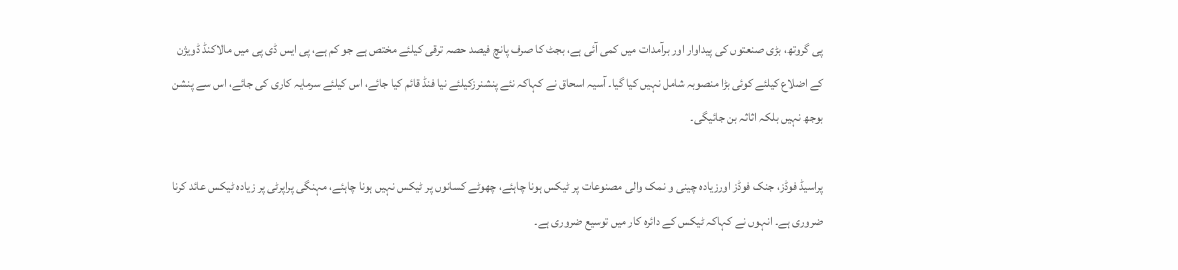پی گروتھ، بڑی صنعتوں کی پیداوار اور برآمدات میں کمی آئی ہے، بجٹ کا صرف پانچ فیصد حصہ ترقی کیلئے مختص ہے جو کم ہے، پی ایس ڈی پی میں مالاکنڈ ڈویژن کے اضلاع کیلئے کوئی بڑا منصوبہ شامل نہیں کیا گیا۔ آسیہ اسحاق نے کہاکہ نئے پنشنرزکیلئے نیا فنڈ قائم کیا جائے، اس کیلئے سرمایہ کاری کی جائے، اس سے پنشن بوجھ نہیں بلکہ اثاثہ بن جائیگی۔

پراسیڈ فوڈز، جنک فوڈز اورزیادہ چینی و نمک والی مصنوعات پر ٹیکس ہونا چاہئے، چھوٹے کسانوں پر ٹیکس نہیں ہونا چاہئے، مہنگی پراپرٹی پر زیادہ ٹیکس عائد کرنا ضروری ہے۔ انہوں نے کہاکہ ٹیکس کے دائرہ کار میں توسیع ضروری ہے۔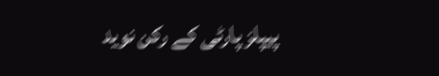پیپلز پارٹی کے رکن نوید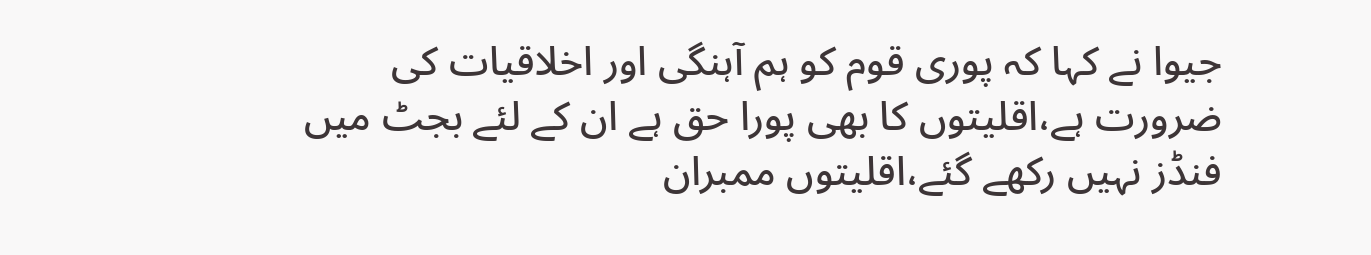جیوا نے کہا کہ پوری قوم کو ہم آہنگی اور اخلاقیات کی ضرورت ہے،اقلیتوں کا بھی پورا حق ہے ان کے لئے بجٹ میں فنڈز نہیں رکھے گئے،اقلیتوں ممبران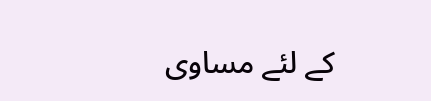کے لئے مساوی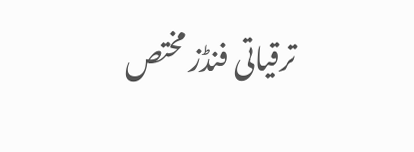ترقیاتی فنڈز مختص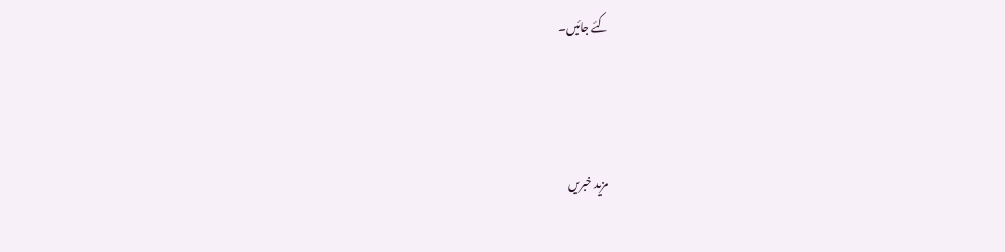کئے جائیں۔



مزید خبریں